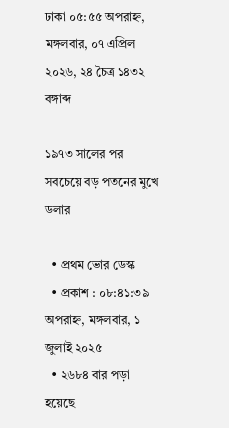ঢাকা ০৫:৫৫ অপরাহ্ন, মঙ্গলবার, ০৭ এপ্রিল ২০২৬, ২৪ চৈত্র ১৪৩২ বঙ্গাব্দ

১৯৭৩ সালের পর সবচেয়ে বড় পতনের মুখে ডলার

  • প্রথম ভোর ডেস্ক
  • প্রকাশ : ০৮:৪১:৩৯ অপরাহ্ন, মঙ্গলবার, ১ জুলাই ২০২৫
  • ২৬৮৪ বার পড়া হয়েছে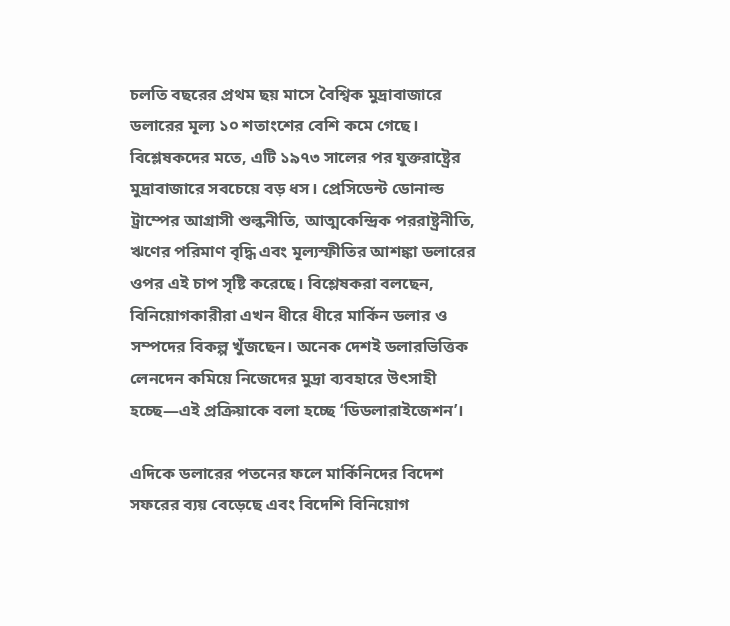চলতি বছরের প্রথম ছয় মাসে বৈশ্বিক মুদ্রাবাজারে ডলারের মূল্য ১০ শতাংশের বেশি কমে গেছে। বিশ্লেষকদের মতে, এটি ১৯৭৩ সালের পর যুক্তরাষ্ট্রের মুদ্রাবাজারে সবচেয়ে বড় ধস। প্রেসিডেন্ট ডোনাল্ড ট্রাম্পের আগ্রাসী শুল্কনীতি, আত্মকেন্দ্রিক পররাষ্ট্রনীতি, ঋণের পরিমাণ বৃদ্ধি এবং মূল্যস্ফীতির আশঙ্কা ডলারের ওপর এই চাপ সৃষ্টি করেছে। বিশ্লেষকরা বলছেন, বিনিয়োগকারীরা এখন ধীরে ধীরে মার্কিন ডলার ও সম্পদের বিকল্প খুঁজছেন। অনেক দেশই ডলারভিত্তিক লেনদেন কমিয়ে নিজেদের মুদ্রা ব্যবহারে উৎসাহী হচ্ছে—এই প্রক্রিয়াকে বলা হচ্ছে ‘ডিডলারাইজেশন’।

এদিকে ডলারের পতনের ফলে মার্কিনিদের বিদেশ সফরের ব্যয় বেড়েছে এবং বিদেশি বিনিয়োগ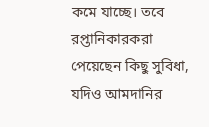কমে যাচ্ছে। তবে রপ্তানিকারকরা পেয়েছেন কিছু সুবিধা, যদিও আমদানির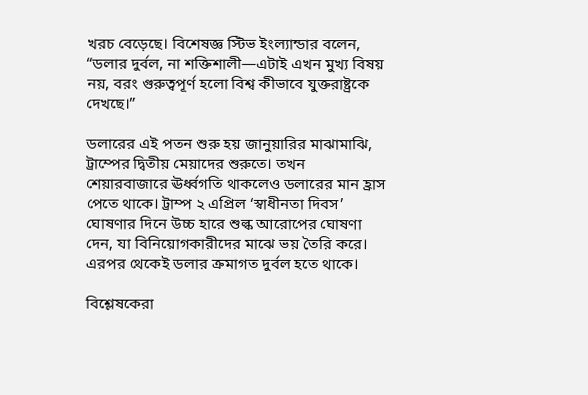খরচ বেড়েছে। বিশেষজ্ঞ স্টিভ ইংল্যান্ডার বলেন, “ডলার দুর্বল, না শক্তিশালী—এটাই এখন মুখ্য বিষয় নয়, বরং গুরুত্বপূর্ণ হলো বিশ্ব কীভাবে যুক্তরাষ্ট্রকে দেখছে।”

ডলারের এই পতন শুরু হয় জানুয়ারির মাঝামাঝি, ট্রাম্পের দ্বিতীয় মেয়াদের শুরুতে। তখন শেয়ারবাজারে ঊর্ধ্বগতি থাকলেও ডলারের মান হ্রাস পেতে থাকে। ট্রাম্প ২ এপ্রিল ‘স্বাধীনতা দিবস’ ঘোষণার দিনে উচ্চ হারে শুল্ক আরোপের ঘোষণা দেন, যা বিনিয়োগকারীদের মাঝে ভয় তৈরি করে। এরপর থেকেই ডলার ক্রমাগত দুর্বল হতে থাকে।

বিশ্লেষকেরা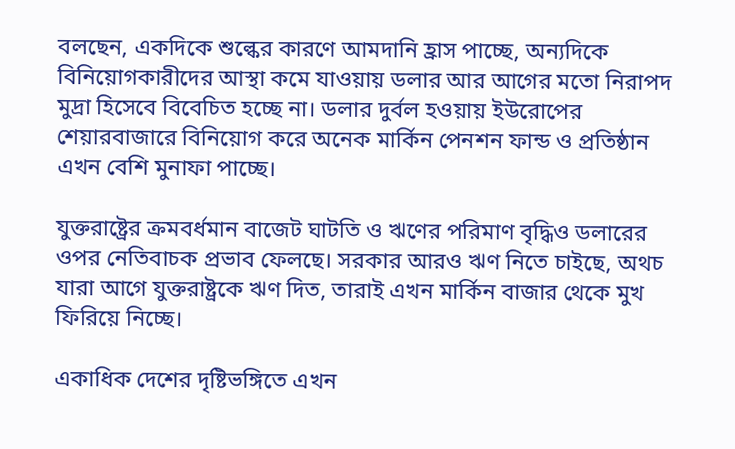বলছেন, একদিকে শুল্কের কারণে আমদানি হ্রাস পাচ্ছে, অন্যদিকে বিনিয়োগকারীদের আস্থা কমে যাওয়ায় ডলার আর আগের মতো নিরাপদ মুদ্রা হিসেবে বিবেচিত হচ্ছে না। ডলার দুর্বল হওয়ায় ইউরোপের শেয়ারবাজারে বিনিয়োগ করে অনেক মার্কিন পেনশন ফান্ড ও প্রতিষ্ঠান এখন বেশি মুনাফা পাচ্ছে।

যুক্তরাষ্ট্রের ক্রমবর্ধমান বাজেট ঘাটতি ও ঋণের পরিমাণ বৃদ্ধিও ডলারের ওপর নেতিবাচক প্রভাব ফেলছে। সরকার আরও ঋণ নিতে চাইছে, অথচ যারা আগে যুক্তরাষ্ট্রকে ঋণ দিত, তারাই এখন মার্কিন বাজার থেকে মুখ ফিরিয়ে নিচ্ছে।

একাধিক দেশের দৃষ্টিভঙ্গিতে এখন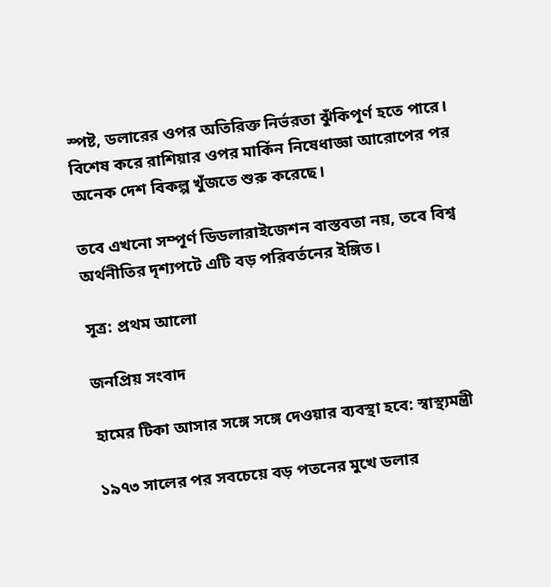স্পষ্ট, ডলারের ওপর অতিরিক্ত নির্ভরতা ঝুঁকিপূর্ণ হতে পারে। বিশেষ করে রাশিয়ার ওপর মার্কিন নিষেধাজ্ঞা আরোপের পর অনেক দেশ বিকল্প খুঁজতে শুরু করেছে।

তবে এখনো সম্পূর্ণ ডিডলারাইজেশন বাস্তবতা নয়, তবে বিশ্ব অর্থনীতির দৃশ্যপটে এটি বড় পরিবর্তনের ইঙ্গিত।

সূত্র: প্রথম আলো

জনপ্রিয় সংবাদ

হামের টিকা আসার সঙ্গে সঙ্গে দেওয়ার ব্যবস্থা হবে: স্বাস্থ্যমন্ত্রী

১৯৭৩ সালের পর সবচেয়ে বড় পতনের মুখে ডলার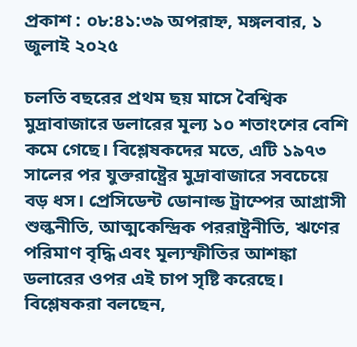প্রকাশ : ০৮:৪১:৩৯ অপরাহ্ন, মঙ্গলবার, ১ জুলাই ২০২৫

চলতি বছরের প্রথম ছয় মাসে বৈশ্বিক মুদ্রাবাজারে ডলারের মূল্য ১০ শতাংশের বেশি কমে গেছে। বিশ্লেষকদের মতে, এটি ১৯৭৩ সালের পর যুক্তরাষ্ট্রের মুদ্রাবাজারে সবচেয়ে বড় ধস। প্রেসিডেন্ট ডোনাল্ড ট্রাম্পের আগ্রাসী শুল্কনীতি, আত্মকেন্দ্রিক পররাষ্ট্রনীতি, ঋণের পরিমাণ বৃদ্ধি এবং মূল্যস্ফীতির আশঙ্কা ডলারের ওপর এই চাপ সৃষ্টি করেছে। বিশ্লেষকরা বলছেন,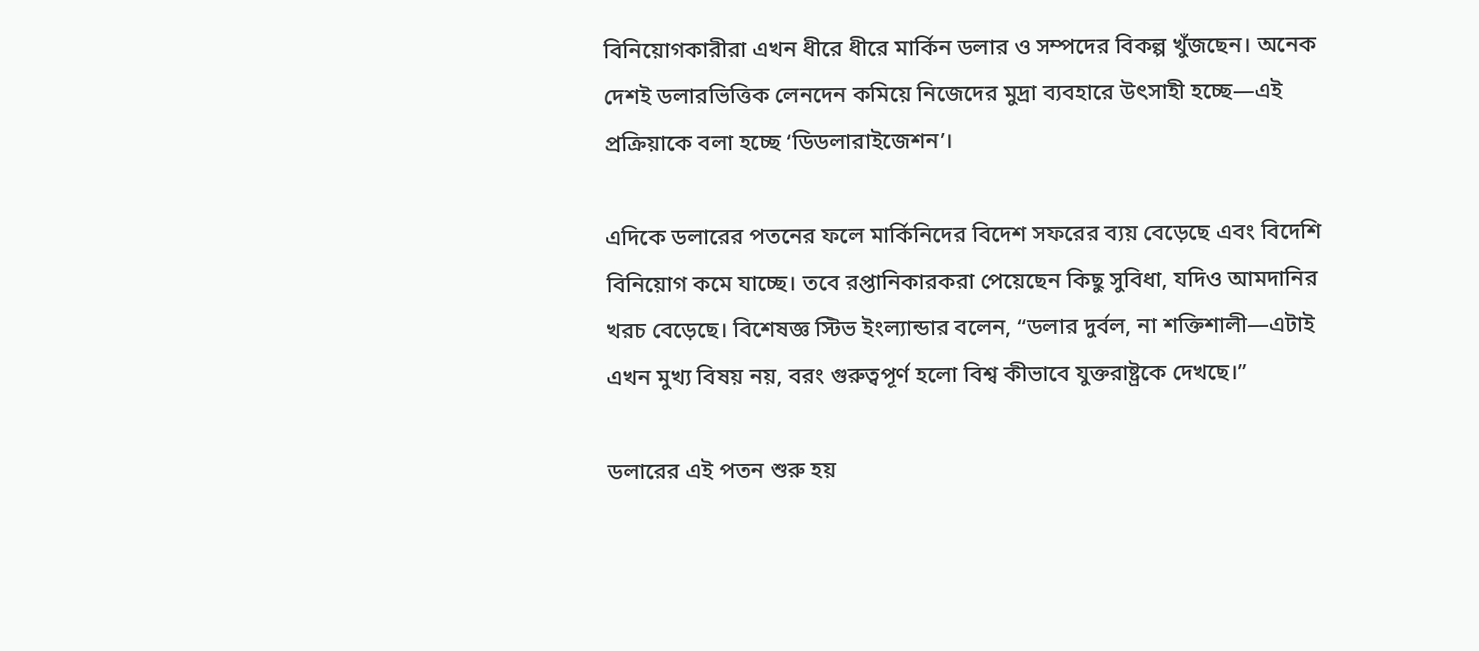বিনিয়োগকারীরা এখন ধীরে ধীরে মার্কিন ডলার ও সম্পদের বিকল্প খুঁজছেন। অনেক দেশই ডলারভিত্তিক লেনদেন কমিয়ে নিজেদের মুদ্রা ব্যবহারে উৎসাহী হচ্ছে—এই প্রক্রিয়াকে বলা হচ্ছে ‘ডিডলারাইজেশন’।

এদিকে ডলারের পতনের ফলে মার্কিনিদের বিদেশ সফরের ব্যয় বেড়েছে এবং বিদেশি বিনিয়োগ কমে যাচ্ছে। তবে রপ্তানিকারকরা পেয়েছেন কিছু সুবিধা, যদিও আমদানির খরচ বেড়েছে। বিশেষজ্ঞ স্টিভ ইংল্যান্ডার বলেন, “ডলার দুর্বল, না শক্তিশালী—এটাই এখন মুখ্য বিষয় নয়, বরং গুরুত্বপূর্ণ হলো বিশ্ব কীভাবে যুক্তরাষ্ট্রকে দেখছে।”

ডলারের এই পতন শুরু হয়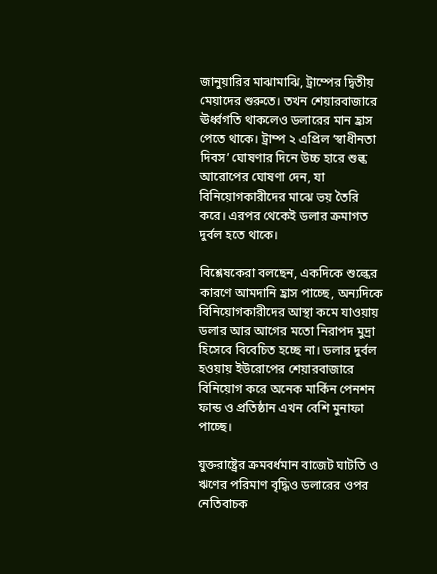জানুয়ারির মাঝামাঝি, ট্রাম্পের দ্বিতীয় মেয়াদের শুরুতে। তখন শেয়ারবাজারে ঊর্ধ্বগতি থাকলেও ডলারের মান হ্রাস পেতে থাকে। ট্রাম্প ২ এপ্রিল ‘স্বাধীনতা দিবস’ ঘোষণার দিনে উচ্চ হারে শুল্ক আরোপের ঘোষণা দেন, যা বিনিয়োগকারীদের মাঝে ভয় তৈরি করে। এরপর থেকেই ডলার ক্রমাগত দুর্বল হতে থাকে।

বিশ্লেষকেরা বলছেন, একদিকে শুল্কের কারণে আমদানি হ্রাস পাচ্ছে, অন্যদিকে বিনিয়োগকারীদের আস্থা কমে যাওয়ায় ডলার আর আগের মতো নিরাপদ মুদ্রা হিসেবে বিবেচিত হচ্ছে না। ডলার দুর্বল হওয়ায় ইউরোপের শেয়ারবাজারে বিনিয়োগ করে অনেক মার্কিন পেনশন ফান্ড ও প্রতিষ্ঠান এখন বেশি মুনাফা পাচ্ছে।

যুক্তরাষ্ট্রের ক্রমবর্ধমান বাজেট ঘাটতি ও ঋণের পরিমাণ বৃদ্ধিও ডলারের ওপর নেতিবাচক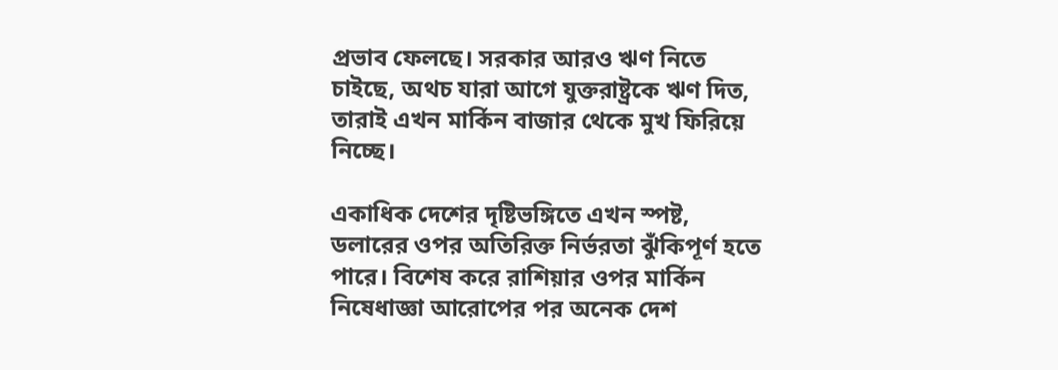প্রভাব ফেলছে। সরকার আরও ঋণ নিতে চাইছে, অথচ যারা আগে যুক্তরাষ্ট্রকে ঋণ দিত, তারাই এখন মার্কিন বাজার থেকে মুখ ফিরিয়ে নিচ্ছে।

একাধিক দেশের দৃষ্টিভঙ্গিতে এখন স্পষ্ট, ডলারের ওপর অতিরিক্ত নির্ভরতা ঝুঁকিপূর্ণ হতে পারে। বিশেষ করে রাশিয়ার ওপর মার্কিন নিষেধাজ্ঞা আরোপের পর অনেক দেশ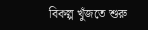বিকল্প খুঁজতে শুরু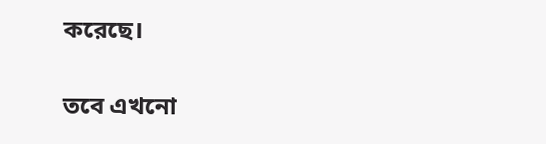করেছে।

তবে এখনো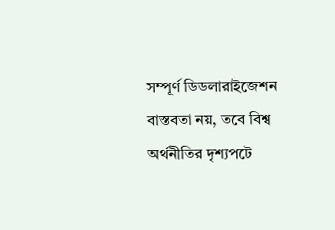সম্পূর্ণ ডিডলারাইজেশন বাস্তবতা নয়, তবে বিশ্ব অর্থনীতির দৃশ্যপটে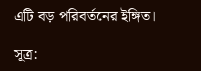এটি বড় পরিবর্তনের ইঙ্গিত।

সূত্র: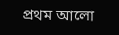প্রথম আলো